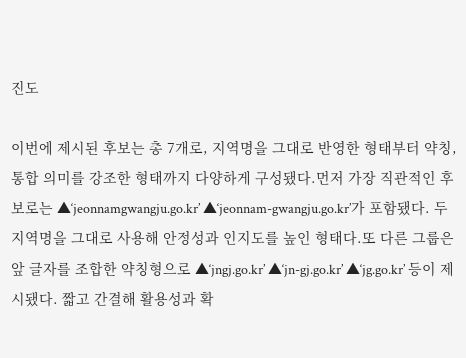진도

이번에 제시된 후보는 총 7개로, 지역명을 그대로 반영한 형태부터 약칭, 통합 의미를 강조한 형태까지 다양하게 구성됐다.먼저 가장 직관적인 후보로는 ▲‘jeonnamgwangju.go.kr’ ▲‘jeonnam-gwangju.go.kr’가 포함됐다. 두 지역명을 그대로 사용해 안정성과 인지도를 높인 형태다.또 다른 그룹은 앞 글자를 조합한 약칭형으로 ▲‘jngj.go.kr’ ▲‘jn-gj.go.kr’ ▲‘jg.go.kr’ 등이 제시됐다. 짧고 간결해 활용성과 확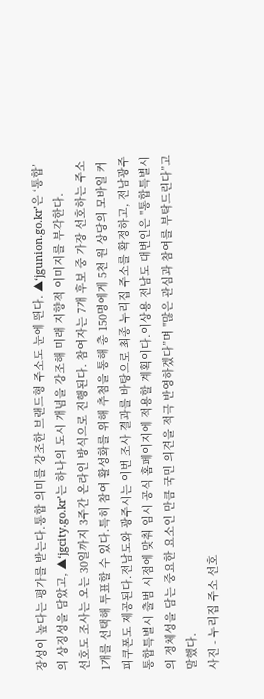장성이 높다는 평가를 받는다.통합 의미를 강조한 브랜드형 주소도 눈에 띈다. ▲‘jgunion.go.kr’은 ‘통합’의 상징성을 담았고, ▲‘jgcity.go.kr’는 하나의 도시 개념을 강조해 미래 지향적 이미지를 부각한다.
선호도 조사는 오는 30일까지 3주간 온라인 방식으로 진행된다. 참여자는 7개 후보 중 가장 선호하는 주소 1개를 선택해 투표할 수 있다.특히 참여 활성화를 위해 추첨을 통해 총 150명에게 5천 원 상당의 모바일 커피쿠폰도 제공된다.전남도와 광주시는 이번 조사 결과를 바탕으로 최종 누리집 주소를 확정하고, 전남광주통합특별시 출범 시점에 맞춰 임시 공식 홈페이지에 적용할 계획이다.이상용 전남도 대변인은 "통합특별시의 정체성을 담는 중요한 요소인 만큼 국민 의견을 적극 반영하겠다”며 "많은 관심과 참여를 부탁드린다”고 말했다.
사진 - 누리집 주소 선호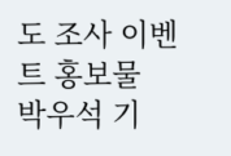도 조사 이벤트 홍보물
박우석 기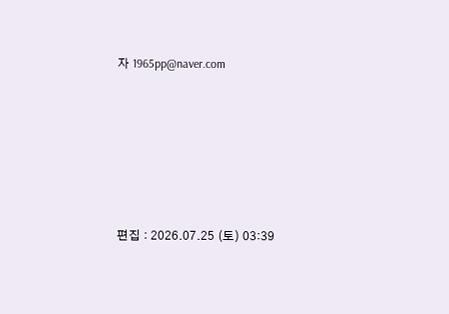자 1965pp@naver.com






편집 : 2026.07.25 (토) 03:39